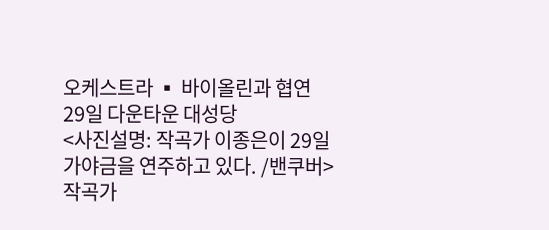오케스트라 ▪ 바이올린과 협연
29일 다운타운 대성당
<사진설명: 작곡가 이종은이 29일 가야금을 연주하고 있다. /밴쿠버>
작곡가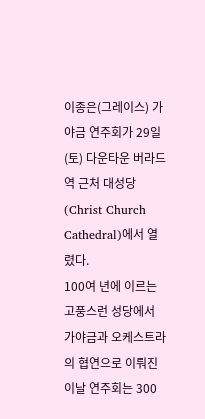이종은(그레이스) 가야금 연주회가 29일(토) 다운타운 버라드역 근처 대성당(Christ Church Cathedral)에서 열렸다.
100여 년에 이르는 고풍스런 성당에서 가야금과 오케스트라의 협연으로 이뤄진 이날 연주회는 300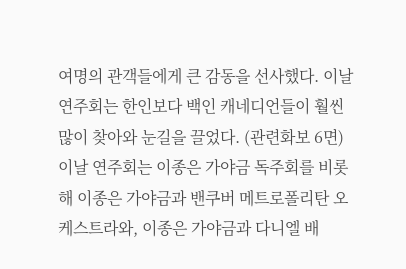여명의 관객들에게 큰 감동을 선사했다. 이날 연주회는 한인보다 백인 캐네디언들이 훨씬 많이 찾아와 눈길을 끌었다. (관련화보 6면)
이날 연주회는 이종은 가야금 독주회를 비롯해 이종은 가야금과 밴쿠버 메트로폴리탄 오케스트라와, 이종은 가야금과 다니엘 배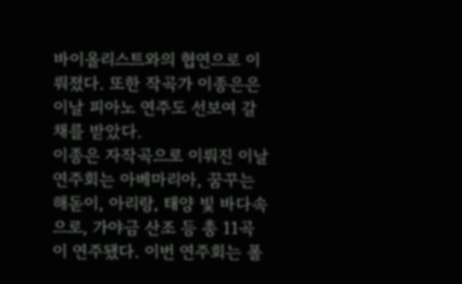바이올리스트와의 협연으로 이뤄졌다. 또한 작곡가 이종은은 이날 피아노 연주도 선보여 갈채를 받았다.
이종은 자작곡으로 이뤄진 이날 연주회는 아베마리아, 꿈꾸는 해돋이, 아리랑, 태양 빛 바다속으로, 가야금 산조 등 총 11곡이 연주됐다. 이번 연주회는 폴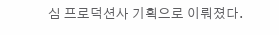심 프로덕션사 기획으로 이뤄졌다.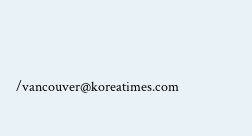/vancouver@koreatimes.com